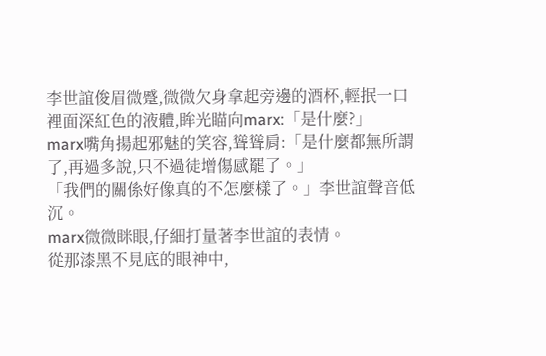李世誼俊眉微蹙,微微欠身拿起旁邊的酒杯,輕抿一口裡面深紅色的液體,眸光瞄向marx:「是什麼?」
marx嘴角揚起邪魅的笑容,聳聳肩:「是什麼都無所謂了,再過多說,只不過徒增傷感罷了。」
「我們的關係好像真的不怎麼樣了。」李世誼聲音低沉。
marx微微眯眼,仔細打量著李世誼的表情。
從那漆黑不見底的眼神中,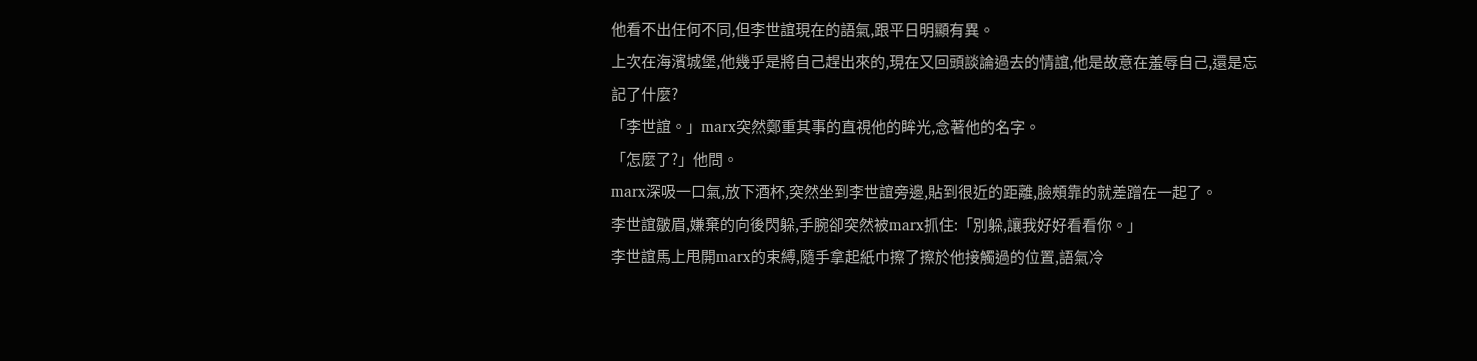他看不出任何不同,但李世誼現在的語氣,跟平日明顯有異。
上次在海濱城堡,他幾乎是將自己趕出來的,現在又回頭談論過去的情誼,他是故意在羞辱自己,還是忘記了什麼?
「李世誼。」marx突然鄭重其事的直視他的眸光,念著他的名字。
「怎麼了?」他問。
marx深吸一口氣,放下酒杯,突然坐到李世誼旁邊,貼到很近的距離,臉頰靠的就差蹭在一起了。
李世誼皺眉,嫌棄的向後閃躲,手腕卻突然被marx抓住:「別躲,讓我好好看看你。」
李世誼馬上甩開marx的束縛,隨手拿起紙巾擦了擦於他接觸過的位置,語氣冷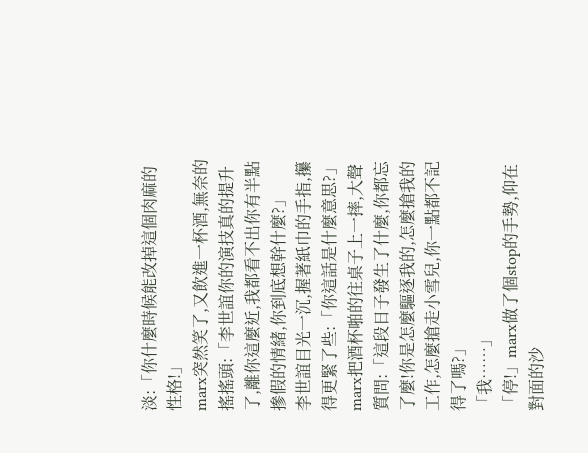淡:「你什麼時候能改掉這個肉麻的性格!」
marx突然笑了,又飲進一杯酒,無奈的搖搖頭:「李世誼你的演技真的提升了,離你這麼近,我都看不出你有半點摻假的情緒,你到底想幹什麼?」
李世誼目光一沉,握著紙巾的手指,攥得更緊了些:「你這話是什麼意思?」
marx把酒杯啪的往桌子上一摔,大聲質問:「這段日子發生了什麼,你都忘了麼!你是怎麼驅逐我的,怎麼搶我的工作,怎麼搶走小雪兒,你一點都不記得了嗎?」
「我……」
「停!」marx做了個stop的手勢,仰在對面的沙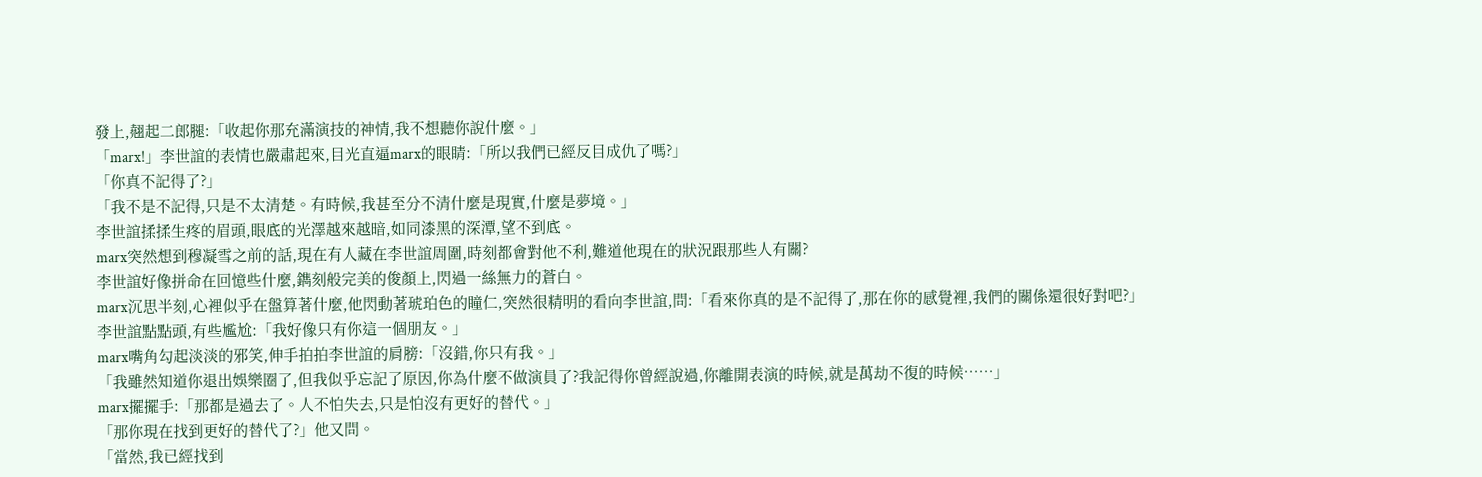發上,翹起二郎腿:「收起你那充滿演技的神情,我不想聽你說什麼。」
「marx!」李世誼的表情也嚴肅起來,目光直逼marx的眼睛:「所以我們已經反目成仇了嗎?」
「你真不記得了?」
「我不是不記得,只是不太清楚。有時候,我甚至分不清什麼是現實,什麼是夢境。」
李世誼揉揉生疼的眉頭,眼底的光澤越來越暗,如同漆黑的深潭,望不到底。
marx突然想到穆凝雪之前的話,現在有人藏在李世誼周圍,時刻都會對他不利,難道他現在的狀況跟那些人有關?
李世誼好像拼命在回憶些什麼,鐫刻般完美的俊顏上,閃過一絲無力的蒼白。
marx沉思半刻,心裡似乎在盤算著什麼,他閃動著琥珀色的瞳仁,突然很精明的看向李世誼,問:「看來你真的是不記得了,那在你的感覺裡,我們的關係還很好對吧?」
李世誼點點頭,有些尷尬:「我好像只有你這一個朋友。」
marx嘴角勾起淡淡的邪笑,伸手拍拍李世誼的肩膀:「沒錯,你只有我。」
「我雖然知道你退出娛樂圈了,但我似乎忘記了原因,你為什麼不做演員了?我記得你曾經說過,你離開表演的時候,就是萬劫不復的時候……」
marx擺擺手:「那都是過去了。人不怕失去,只是怕沒有更好的替代。」
「那你現在找到更好的替代了?」他又問。
「當然,我已經找到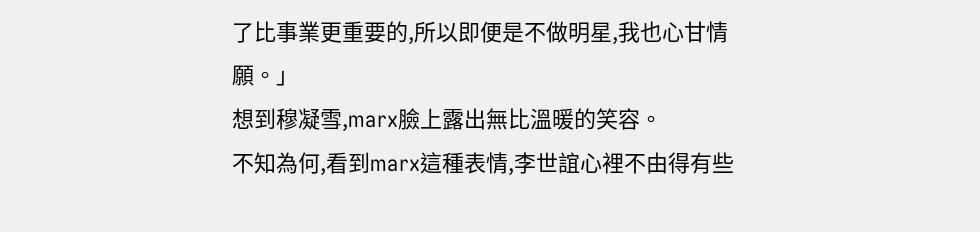了比事業更重要的,所以即便是不做明星,我也心甘情願。」
想到穆凝雪,marx臉上露出無比溫暖的笑容。
不知為何,看到marx這種表情,李世誼心裡不由得有些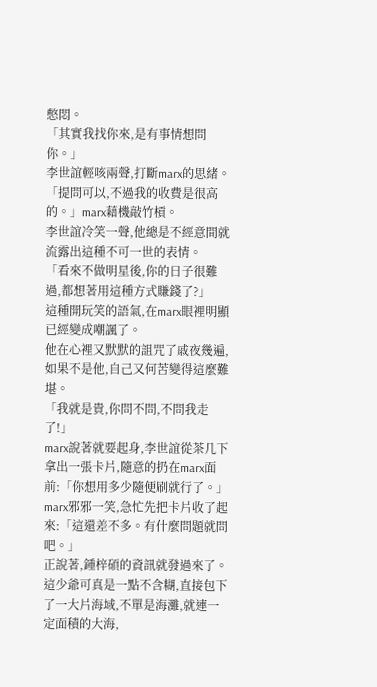憋悶。
「其實我找你來,是有事情想問你。」
李世誼輕咳兩聲,打斷marx的思緒。
「提問可以,不過我的收費是很高的。」marx藉機敲竹槓。
李世誼冷笑一聲,他總是不經意間就流露出這種不可一世的表情。
「看來不做明星後,你的日子很難過,都想著用這種方式賺錢了?」
這種開玩笑的語氣,在marx眼裡明顯已經變成嘲諷了。
他在心裡又默默的詛咒了戚夜幾遍,如果不是他,自己又何苦變得這麼難堪。
「我就是貴,你問不問,不問我走了!」
marx說著就要起身,李世誼從茶几下拿出一張卡片,隨意的扔在marx面前:「你想用多少隨便刷就行了。」
marx邪邪一笑,急忙先把卡片收了起來:「這還差不多。有什麼問題就問吧。」
正說著,鍾梓碩的資訊就發過來了。
這少爺可真是一點不含糊,直接包下了一大片海域,不單是海灘,就連一定面積的大海,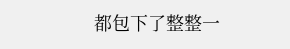都包下了整整一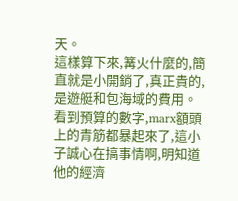天。
這樣算下來,篝火什麼的,簡直就是小開銷了,真正貴的,是遊艇和包海域的費用。
看到預算的數字,marx額頭上的青筋都暴起來了,這小子誠心在搞事情啊,明知道他的經濟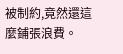被制約,竟然還這麼鋪張浪費。